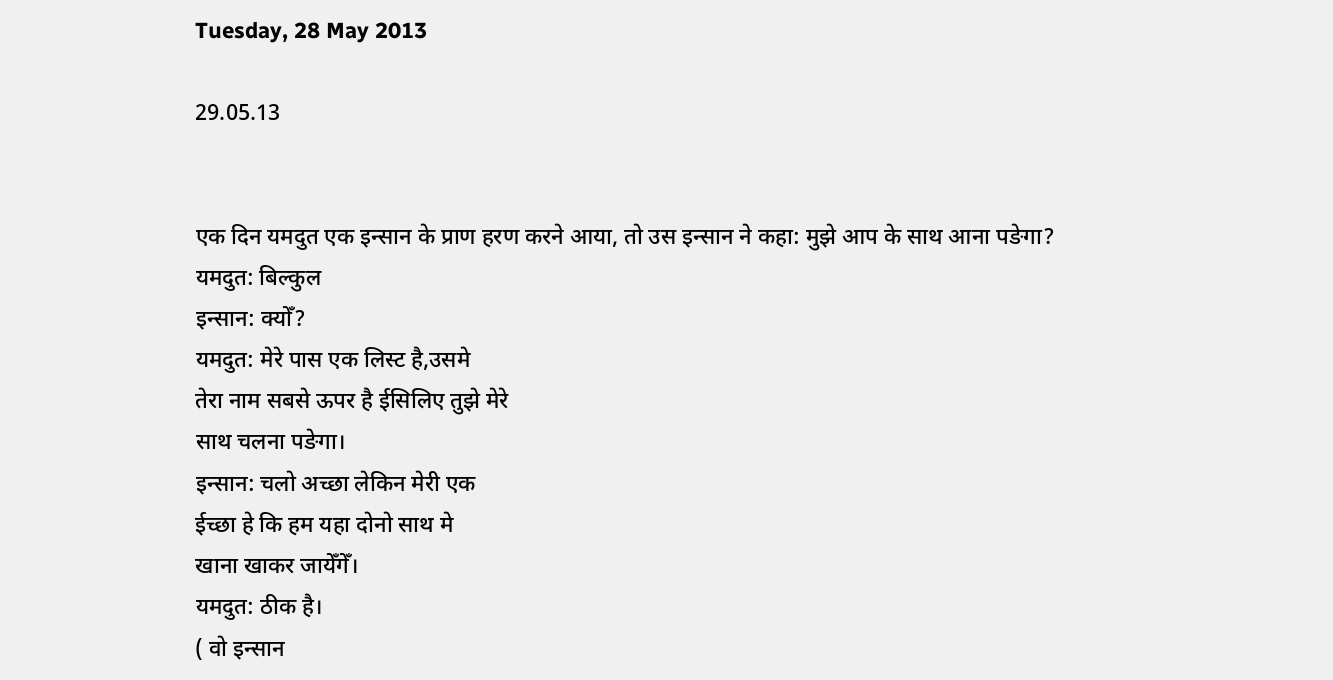Tuesday, 28 May 2013

29.05.13


एक दिन यमदुत एक इन्सान के प्राण हरण करने आया, तो उस इन्सान ने कहा: मुझे आप के साथ आना पङेगा?
यमदुत: बिल्कुल
इन्सान: क्योँ?
यमदुत: मेरे पास एक लिस्ट है,उसमे
तेरा नाम सबसे ऊपर है ईसिलिए तुझे मेरे
साथ चलना पङेगा।
इन्सान: चलो अच्छा लेकिन मेरी एक
ईच्छा हे कि हम यहा दोनो साथ मे
खाना खाकर जायेँगेँ।
यमदुत: ठीक है।
( वो इन्सान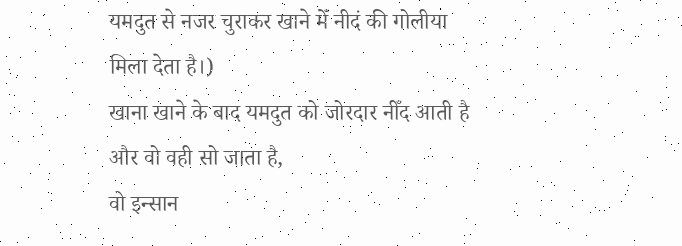यमदुत से नजर चुराकर खाने मेँ नीदं की गोलीया मिला देता है।)
खाना खाने के बाद यमदुत को जोरदार नीँद आती है और वो वही सो जाता है,
वो इन्सान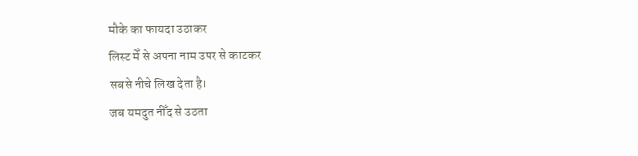मौके का फायदा उठाकर
लिस्ट मेँ से अपना नाम उपर से काटकर
सबसे नीचे लिख देता है।
जब यमदुत नीँद से उठता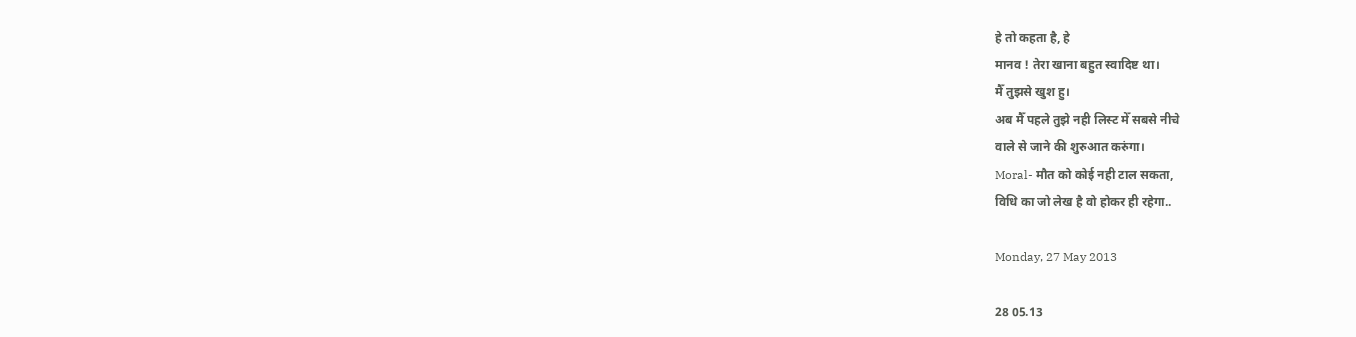हे तो कहता है, हे
मानव ! तेरा खाना बहुत स्वादिष्ट था।
मैँ तुझसे खुश हु।
अब मैँ पहले तुझे नही लिस्ट मेँ सबसे नीचे
वाले से जाने की शुरुआत करुंगा।
Moral- मौत को कोई नही टाल सकता,
विधि का जो लेख है वो होकर ही रहेगा..

Monday, 27 May 2013

28 05.13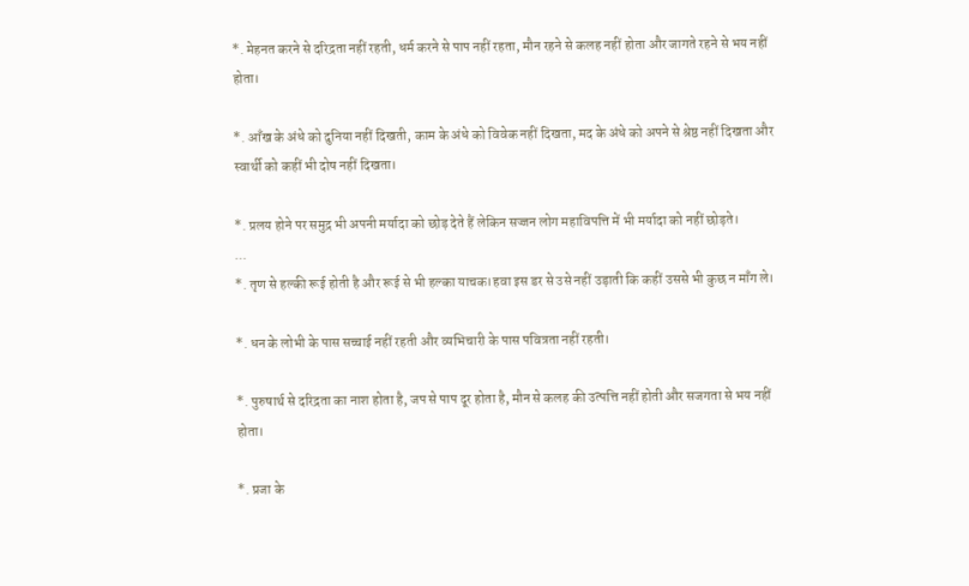*. मेहनत करने से दरिद्रता नहीं रहती, धर्म करने से पाप नहीं रहता, मौन रहने से कलह नहीं होता और जागते रहने से भय नहीं होता।

*. आँख के अंधे को दुनिया नहीं दिखती, काम के अंधे को विवेक नहीं दिखता, मद के अंधे को अपने से श्रेष्ठ नहीं दिखता और स्वार्थी को कहीं भी दोष नहीं दिखता।

*. प्रलय होने पर समुद्र भी अपनी मर्यादा को छोड़ देते हैं लेकिन सज्जन लोग महाविपत्ति में भी मर्यादा को नहीं छोड़ते।
...
*. तृण से हल्की रूई होती है और रूई से भी हल्का याचक।हवा इस डर से उसे नहीं उड़ाती कि कहीं उससे भी कुछ न माँग ले।

*. धन के लोभी के पास सच्चाई नहीं रहती और व्यभिचारी के पास पवित्रता नहीं रहती।

*. पुरुषार्थ से दरिद्रता का नाश होता है, जप से पाप दूर होता है, मौन से कलह की उत्पत्ति नहीं होती और सजगता से भय नहीं होता।

*. प्रजा के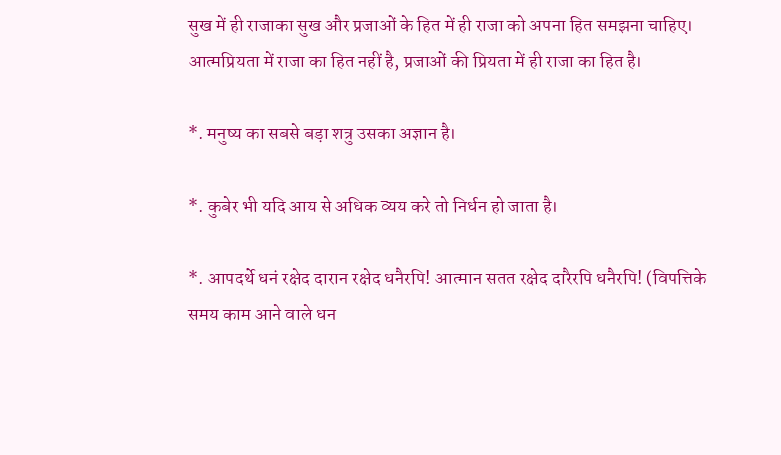सुख में ही राजाका सुख और प्रजाओं के हित में ही राजा को अपना हित समझना चाहिए। आत्मप्रियता में राजा का हित नहीं है, प्रजाओं की प्रियता में ही राजा का हित है।

*. मनुष्य का सबसे बड़ा शत्रु उसका अज्ञान है।

*. कुबेर भी यदि आय से अधिक व्यय करे तो निर्धन हो जाता है।

*. आपदर्थे धनं रक्षेद दारान रक्षेद धनैरपि! आत्मान सतत रक्षेद दारैरपि धनैरपि! (विपत्तिके समय काम आने वाले धन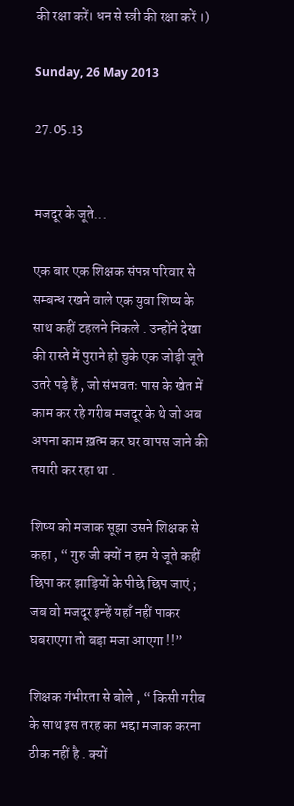की रक्षा करें। धन से स्त्री की रक्षा करें ।)

Sunday, 26 May 2013

27.05.13


मजदूर के जूते...

एक बार एक शिक्षक संपन्न परिवार से सम्बन्ध रखने वाले एक युवा शिष्य के साथ कहीं टहलने निकले . उन्होंने देखा की रास्ते में पुराने हो चुके एक जोड़ी जूते उतरे पड़े हैं , जो संभवतः पास के खेत में काम कर रहे गरीब मजदूर के थे जो अब अपना काम ख़त्म कर घर वापस जाने की तयारी कर रहा था .

शिष्य को मजाक सूझा उसने शिक्षक से कहा , “ गुरु जी क्यों न हम ये जूते कहीं छिपा कर झाड़ियों के पीछे छिप जाएं ; जब वो मजदूर इन्हें यहाँ नहीं पाकर घबराएगा तो बड़ा मजा आएगा !!”

शिक्षक गंभीरता से बोले , “ किसी गरीब के साथ इस तरह का भद्दा मजाक करना ठीक नहीं है . क्यों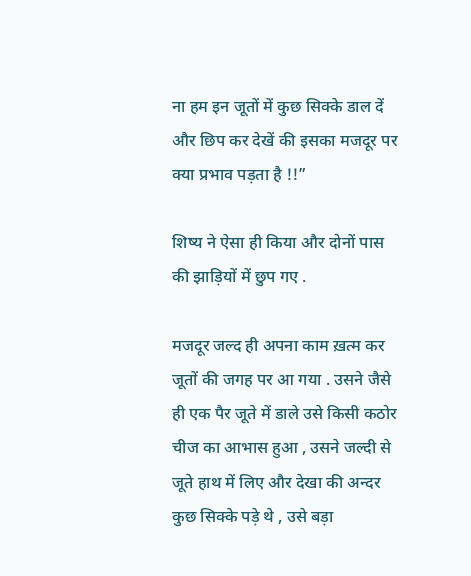ना हम इन जूतों में कुछ सिक्के डाल दें और छिप कर देखें की इसका मजदूर पर क्या प्रभाव पड़ता है !!”

शिष्य ने ऐसा ही किया और दोनों पास की झाड़ियों में छुप गए .

मजदूर जल्द ही अपना काम ख़त्म कर जूतों की जगह पर आ गया . उसने जैसे ही एक पैर जूते में डाले उसे किसी कठोर चीज का आभास हुआ , उसने जल्दी से जूते हाथ में लिए और देखा की अन्दर कुछ सिक्के पड़े थे , उसे बड़ा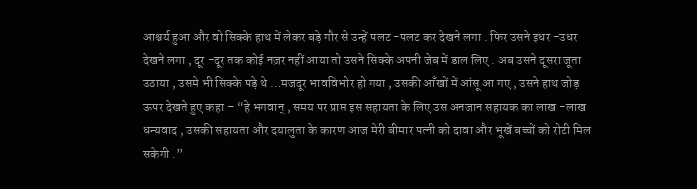आश्चर्य हुआ और वो सिक्के हाथ में लेकर बड़े गौर से उन्हें पलट -पलट कर देखने लगा . फिर उसने इधर -उधर देखने लगा , दूर -दूर तक कोई नज़र नहीं आया तो उसने सिक्के अपनी जेब में डाल लिए . अब उसने दूसरा जूता उठाया , उसमे भी सिक्के पड़े थे …मजदूर भावविभोर हो गया , उसकी आँखों में आंसू आ गए , उसने हाथ जोड़ ऊपर देखते हुए कहा – “हे भगवान् , समय पर प्राप्त इस सहायता के लिए उस अनजान सहायक का लाख -लाख धन्यवाद , उसकी सहायता और दयालुता के कारण आज मेरी बीमार पत्नी को दावा और भूखें बच्चों को रोटी मिल सकेगी .”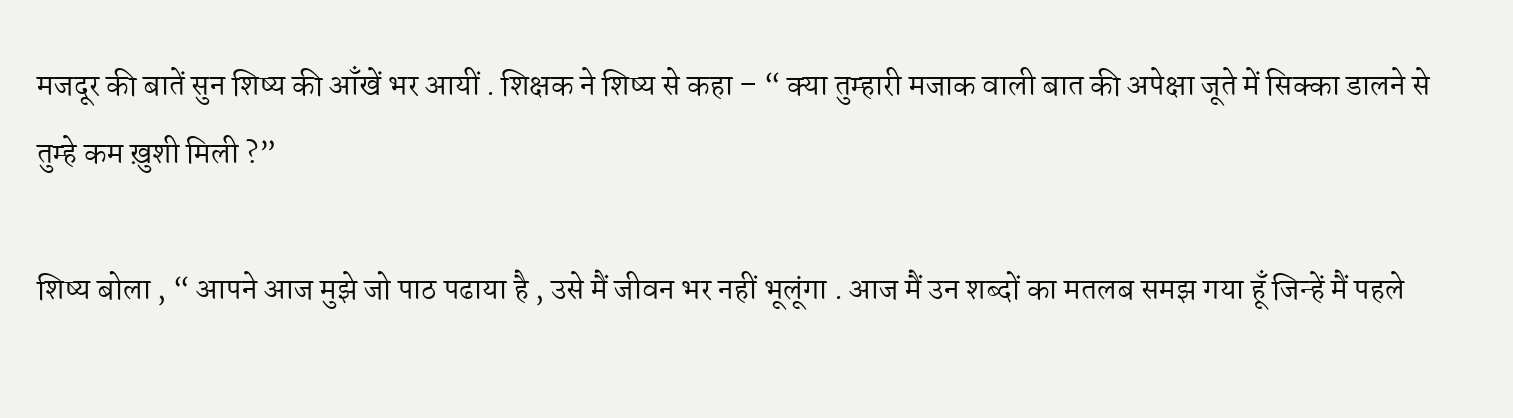मजदूर की बातें सुन शिष्य की आँखें भर आयीं . शिक्षक ने शिष्य से कहा – “ क्या तुम्हारी मजाक वाली बात की अपेक्षा जूते में सिक्का डालने से तुम्हे कम ख़ुशी मिली ?”

शिष्य बोला , “ आपने आज मुझे जो पाठ पढाया है , उसे मैं जीवन भर नहीं भूलूंगा . आज मैं उन शब्दों का मतलब समझ गया हूँ जिन्हें मैं पहले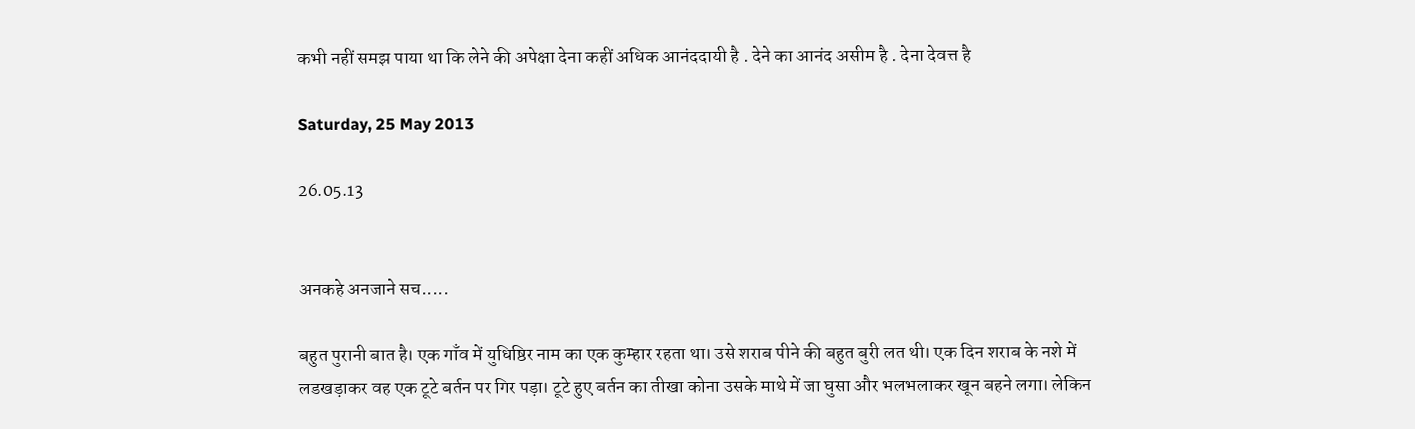कभी नहीं समझ पाया था कि लेने की अपेक्षा देना कहीं अधिक आनंददायी है . देने का आनंद असीम है . देना देवत्त है

Saturday, 25 May 2013

26.05.13


अनकहे अनजाने सच.....

बहुत पुरानी बात है। एक गाँव में युधिष्ठिर नाम का एक कुम्हार रहता था। उसे शराब पीने की बहुत बुरी लत थी। एक दिन शराब के नशे में लडखड़ाकर वह एक टूटे बर्तन पर गिर पड़ा। टूटे हुए बर्तन का तीखा कोना उसके माथे में जा घुसा और भलभलाकर खून बहने लगा। लेकिन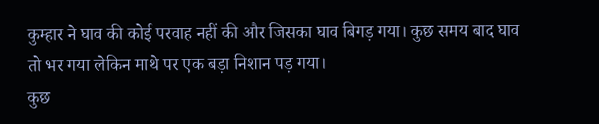कुम्हार ने घाव की कोई परवाह नहीं की और जिसका घाव बिगड़ गया। कुछ समय बाद घाव तो भर गया लेकिन माथे पर एक बड़ा निशान पड़ गया।
कुछ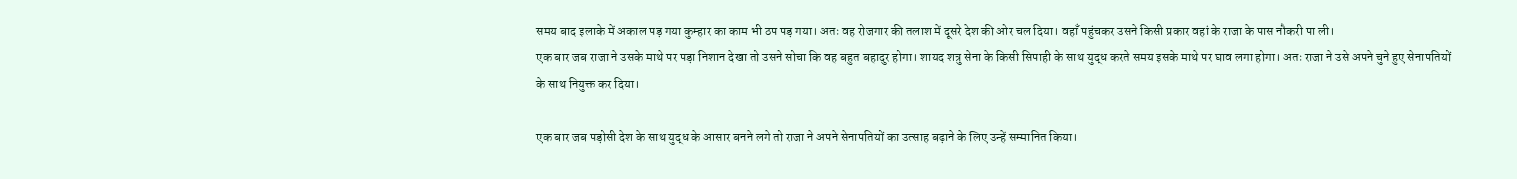समय बाद इलाके में अकाल पड़ गया कुम्हार का काम भी ठप पड़ गया। अतः वह रोजगार की तलाश में दूसरे देश की ओर चल दिया। वहाँ पहुंचकर उसने किसी प्रकार वहां के राजा के पास नौकरी पा ली।
एक बार जब राजा ने उसके माथे पर पड़ा निशान देखा तो उसने सोचा कि वह बहुत बहादुर होगा। शायद शत्रु सेना के किसी सिपाही के साथ युद्ध करते समय इसके माथे पर घाव लगा होगा। अतः राजा ने उसे अपने चुने हुए सेनापतियों के साथ नियुक्त कर दिया।

एक बार जब पड़ोसी देश के साथ युद्ध के आसार बनने लगे तो राजा ने अपने सेनापतियों का उत्साह बढ़ाने के लिए उन्हें सम्मानित किया।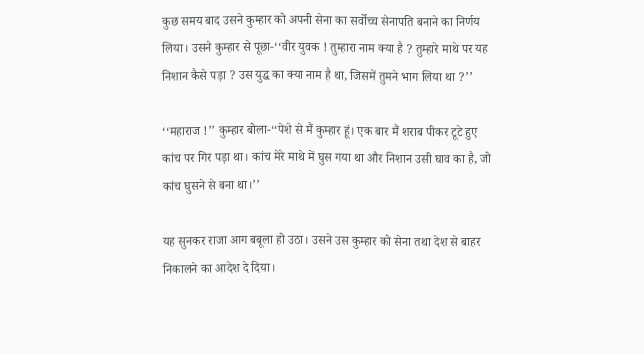कुछ समय बाद उसने कुम्हार को अपनी सेना का सर्वोच्च सेनापति बनाने का निर्णय लिया। उसने कुम्हार से पूछा-‘‘वीर युवक ! तुम्हारा नाम क्या है ? तुम्हारे माथे पर यह निशान कैसे पड़ा ? उस युद्ध का क्या नाम है था, जिसमें तुमने भाग लिया था ?’’

‘‘महाराज !’’ कुम्हार बोला-‘‘पेशे से मैं कुम्हार हूं। एक बार मैं शराब पीकर टूटे हुए कांच पर गिर पड़ा था। कांच मेरे माथे में घुस गया था और निशान उसी घाव का है, जो कांच घुसने से बना था।’’

यह सुनकर राजा आग बबूला हो उठा। उसने उस कुम्हार को सेना तथा देश से बाहर निकालने का आदेश दे दिया।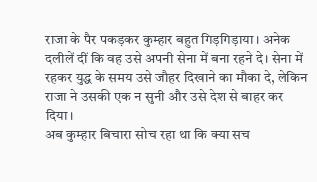राजा के पैर पकड़कर कुम्हार बहुत गिड़गिड़ाया। अनेक दलीलें दीं कि वह उसे अपनी सेना में बना रहने दे। सेना में रहकर युद्ध के समय उसे जौहर दिखाने का मौका दे, लेकिन राजा ने उसकी एक न सुनी और उसे देश से बाहर कर दिया।
अब कुम्हार बिचारा सोच रहा था कि क्या सच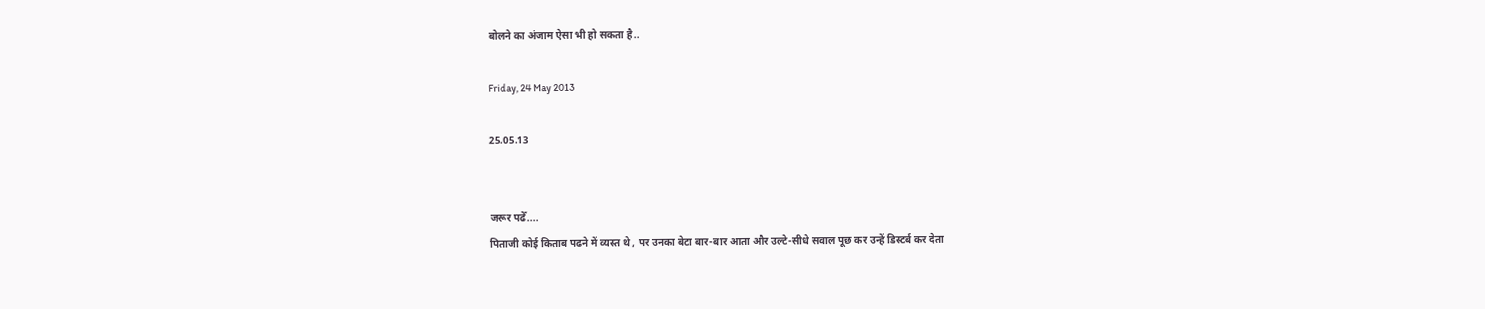बोलने का अंजाम ऐसा भी हो सकता है..

Friday, 24 May 2013

25.05.13


जरूर पढेँ....
पिताजी कोई किताब पढने में व्यस्त थे , पर उनका बेटा बार-बार आता और उल्टे-सीधे सवाल पूछ कर उन्हें डिस्टर्ब कर देता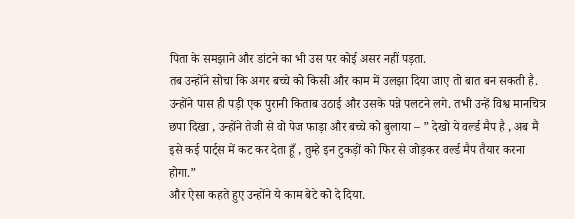पिता के समझाने और डांटने का भी उस पर कोई असर नहीं पड़ता.
तब उन्होंने सोचा कि अगर बच्चे को किसी और काम में उलझा दिया जाए तो बात बन सकती है.
उन्होंने पास ही पड़ी एक पुरानी किताब उठाई और उसके पन्ने पलटने लगे. तभी उन्हें विश्व मानचित्र छपा दिखा , उन्होंने तेजी से वो पेज फाड़ा और बच्चे को बुलाया – ” देखो ये वर्ल्ड मैप है , अब मैं इसे कई पार्ट्स में कट कर देता हूँ , तुम्हे इन टुकड़ों को फिर से जोड़कर वर्ल्ड मैप तैयार करना होगा.”
और ऐसा कहते हुए उन्होंने ये काम बेटे को दे दिया.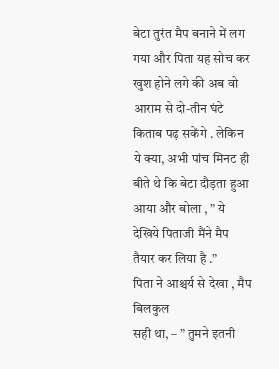बेटा तुरंत मैप बनाने में लग गया और पिता यह सोच कर खुश होने लगे की अब वो आराम से दो-तीन घंटे किताब पढ़ सकेंगे . लेकिन ये क्या, अभी पांच मिनट ही बीते थे कि बेटा दौड़ता हुआ आया और बोला , ” ये देखिये पिताजी मैंने मैप तैयार कर लिया है .”
पिता ने आश्चर्य से देखा , मैप बिलकुल
सही था, – ” तुमने इतनी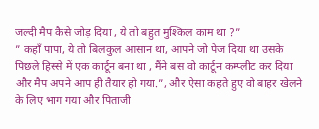जल्दी मैप कैसे जोड़ दिया , ये तो बहुत मुश्किल काम था ?”
” कहाँ पापा, ये तो बिलकुल आसान था, आपने जो पेज दिया था उसके पिछले हिस्से में एक कार्टून बना था , मैंने बस वो कार्टून कम्प्लीट कर दिया और मैप अपने आप ही तैयार हो गया.”, और ऐसा कहते हुए वो बाहर खेलने के लिए भाग गया और पिताजी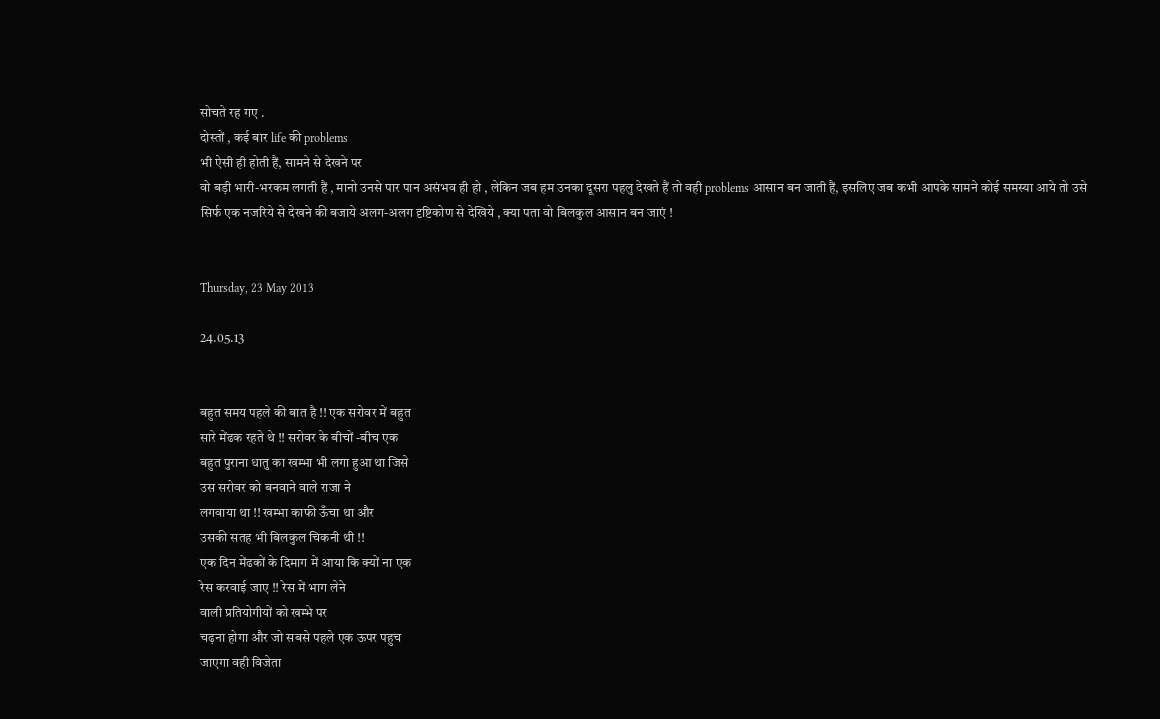सोचते रह गए .
दोस्तों , कई बार life की problems
भी ऐसी ही होती हैं, सामने से देखने पर
वो बड़ी भारी-भरकम लगती हैं , मानो उनसे पार पान असंभव ही हो , लेकिन जब हम उनका दूसरा पहलु देखते हैं तो वही problems आसान बन जाती हैं, इसलिए जब कभी आपके सामने कोई समस्या आये तो उसे सिर्फ एक नजरिये से देखने की बजाये अलग-अलग दृष्टिकोण से देखिये , क्या पता वो बिलकुल आसान बन जाएं !


Thursday, 23 May 2013

24.05.13


बहुत समय पहले की बात है !! एक सरोवर में बहुत
सारे मेंढक रहते थे !! सरोवर के बीचों -बीच एक
बहुत पुराना धातु का खम्भा भी लगा हुआ था जिसे
उस सरोवर को बनवाने वाले राजा ने
लगवाया था !! खम्भा काफी ऊँचा था और
उसकी सतह भी बिलकुल चिकनी थी !!
एक दिन मेंढकों के दिमाग में आया कि क्यों ना एक
रेस करवाई जाए !! रेस में भाग लेने
वाली प्रतियोगीयों को खम्भे पर
चढ़ना होगा और जो सबसे पहले एक ऊपर पहुच
जाएगा वही विजेता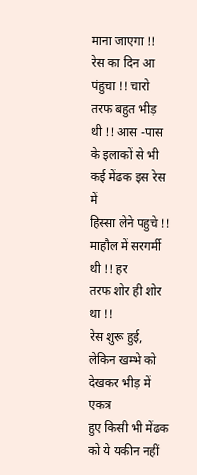माना जाएगा !!
रेस का दिन आ पंहुचा !! चारो तरफ बहुत भीड़
थी !! आस -पास के इलाकों से भी कई मेंढक इस रेस में
हिस्सा लेने पहुचे !! माहौल में सरगर्मी थी !! हर
तरफ शोर ही शोर था !!
रेस शुरू हुई, लेकिन खम्भे को देखकर भीड़ में एकत्र
हुए किसी भी मेंढक को ये यकीन नहीं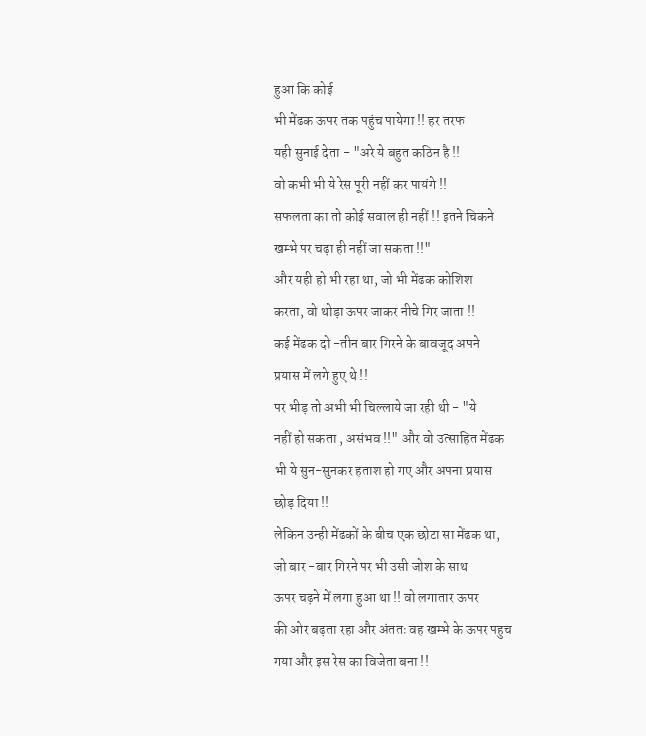हुआ कि कोई
भी मेंढक ऊपर तक पहुंच पायेगा !! हर तरफ
यही सुनाई देता - "अरे ये बहुत कठिन है !!
वो कभी भी ये रेस पूरी नहीं कर पायंगे !!
सफलता का तो कोई सवाल ही नहीं !! इतने चिकने
खम्भे पर चढ़ा ही नहीं जा सकता !!"
और यही हो भी रहा था, जो भी मेंढक कोशिश
करता, वो थोड़ा ऊपर जाकर नीचे गिर जाता !!
कई मेंढक दो -तीन बार गिरने के बावजूद अपने
प्रयास में लगे हुए थे !!
पर भीड़ तो अभी भी चिल्लाये जा रही थी - "ये
नहीं हो सकता , असंभव !!" और वो उत्साहित मेंढक
भी ये सुन-सुनकर हताश हो गए और अपना प्रयास
छोड़ दिया !!
लेकिन उन्ही मेंढकों के बीच एक छोटा सा मेंढक था,
जो बार -बार गिरने पर भी उसी जोश के साथ
ऊपर चढ़ने में लगा हुआ था !! वो लगातार ऊपर
की ओर बढ़ता रहा और अंततः वह खम्भे के ऊपर पहुच
गया और इस रेस का विजेता बना !!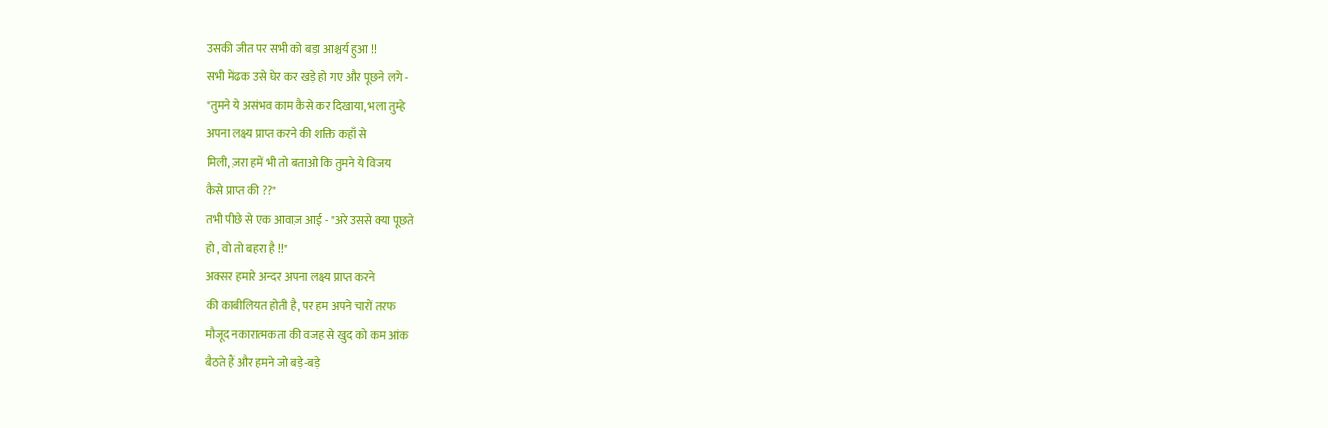उसकी जीत पर सभी को बड़ा आश्चर्य हुआ !!
सभी मेंढक उसे घेर कर खड़े हो गए और पूछने लगे -
"तुमने ये असंभव काम कैसे कर दिखाया, भला तुम्हे
अपना लक्ष्य प्राप्त करने की शक्ति कहाँ से
मिली, ज़रा हमें भी तो बताओ कि तुमने ये विजय
कैसे प्राप्त की ??"
तभी पीछे से एक आवाज़ आई - "अरे उससे क्या पूछते
हो , वो तो बहरा है !!"
अक्सर हमारे अन्दर अपना लक्ष्य प्राप्त करने
की काबीलियत होती है, पर हम अपने चारों तरफ
मौजूद नकारात्मकता की वजह से खुद को कम आंक
बैठते हैं और हमने जो बड़े-बड़े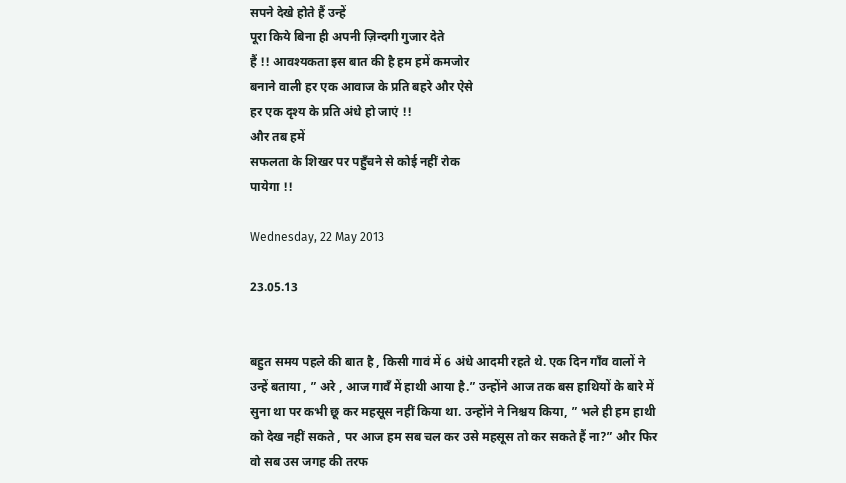सपने देखे होते हैं उन्हें
पूरा किये बिना ही अपनी ज़िन्दगी गुजार देते
हैं !! आवश्यकता इस बात की है हम हमें कमजोर
बनाने वाली हर एक आवाज के प्रति बहरे और ऐसे
हर एक दृश्य के प्रति अंधे हो जाएं !!
और तब हमें
सफलता के शिखर पर पहुँचने से कोई नहीं रोक
पायेगा !!

Wednesday, 22 May 2013

23.05.13


बहुत समय पहले की बात है , किसी गावं में 6 अंधे आदमी रहते थे. एक दिन गाँव वालों ने उन्हें बताया , ” अरे , आज गावँ में हाथी आया है.” उन्होंने आज तक बस हाथियों के बारे में सुना था पर कभी छू कर महसूस नहीं किया था. उन्होंने ने निश्चय किया, ” भले ही हम हाथी को देख नहीं सकते , पर आज हम सब चल कर उसे महसूस तो कर सकते हैं ना?” और फिर वो सब उस जगह की तरफ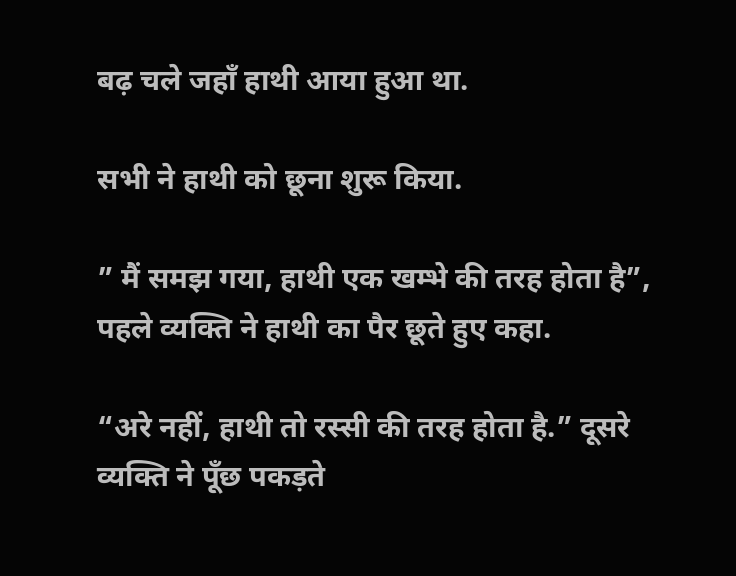बढ़ चले जहाँ हाथी आया हुआ था.

सभी ने हाथी को छूना शुरू किया.

” मैं समझ गया, हाथी एक खम्भे की तरह होता है”, पहले व्यक्ति ने हाथी का पैर छूते हुए कहा.

“अरे नहीं, हाथी तो रस्सी की तरह होता है.” दूसरे व्यक्ति ने पूँछ पकड़ते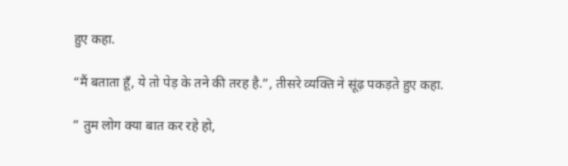हुए कहा.

“मैं बताता हूँ, ये तो पेड़ के तने की तरह है.”, तीसरे व्यक्ति ने सूंढ़ पकड़ते हुए कहा.

” तुम लोग क्या बात कर रहे हो,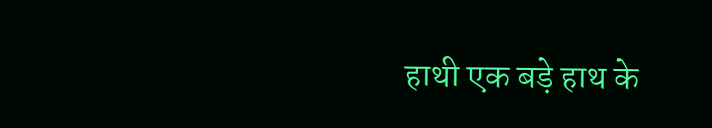हाथी एक बड़े हाथ के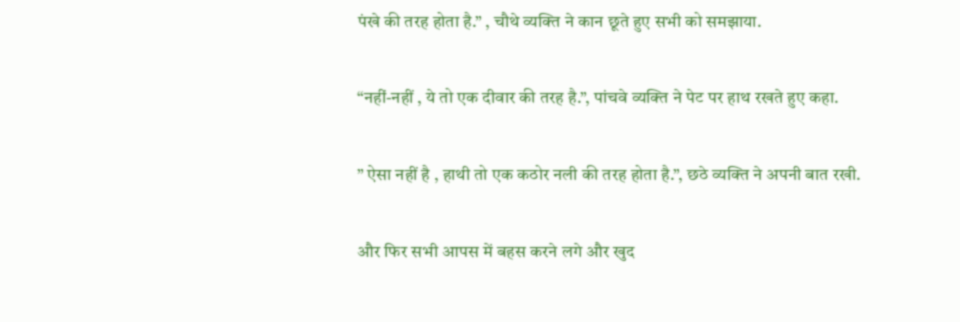पंखे की तरह होता है.” , चौथे व्यक्ति ने कान छूते हुए सभी को समझाया.

“नहीं-नहीं , ये तो एक दीवार की तरह है.”, पांचवे व्यक्ति ने पेट पर हाथ रखते हुए कहा.

” ऐसा नहीं है , हाथी तो एक कठोर नली की तरह होता है.”, छठे व्यक्ति ने अपनी बात रखी.

और फिर सभी आपस में बहस करने लगे और खुद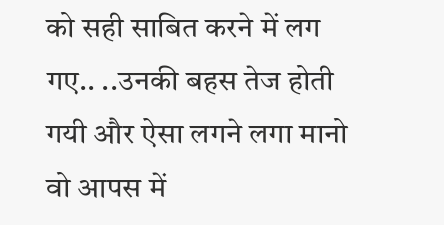को सही साबित करने में लग गए.. ..उनकी बहस तेज होती गयी और ऐसा लगने लगा मानो वो आपस में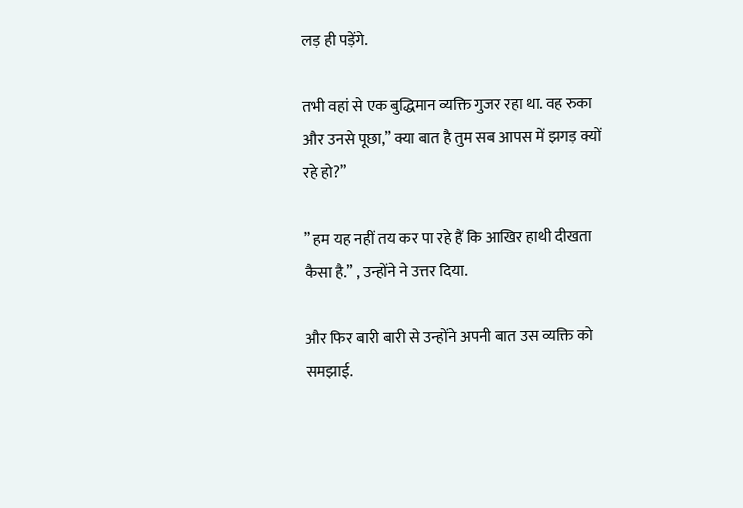लड़ ही पड़ेंगे.

तभी वहां से एक बुद्धिमान व्यक्ति गुजर रहा था. वह रुका और उनसे पूछा,” क्या बात है तुम सब आपस में झगड़ क्यों रहे हो?”

” हम यह नहीं तय कर पा रहे हैं कि आखिर हाथी दीखता कैसा है.” , उन्होंने ने उत्तर दिया.

और फिर बारी बारी से उन्होंने अपनी बात उस व्यक्ति को समझाई.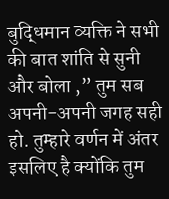बुद्धिमान व्यक्ति ने सभी की बात शांति से सुनी और बोला ,” तुम सब अपनी-अपनी जगह सही हो. तुम्हारे वर्णन में अंतर इसलिए है क्योंकि तुम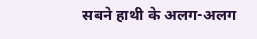सबने हाथी के अलग-अलग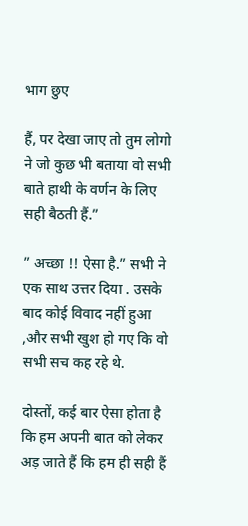भाग छुए

हैं, पर देखा जाए तो तुम लोगो ने जो कुछ भी बताया वो सभी बाते हाथी के वर्णन के लिए सही बैठती हैं.”

” अच्छा !! ऐसा है.” सभी ने एक साथ उत्तर दिया . उसके बाद कोई विवाद नहीं हुआ ,और सभी खुश हो गए कि वो सभी सच कह रहे थे.

दोस्तों, कई बार ऐसा होता है कि हम अपनी बात को लेकर अड़ जाते हैं कि हम ही सही हैं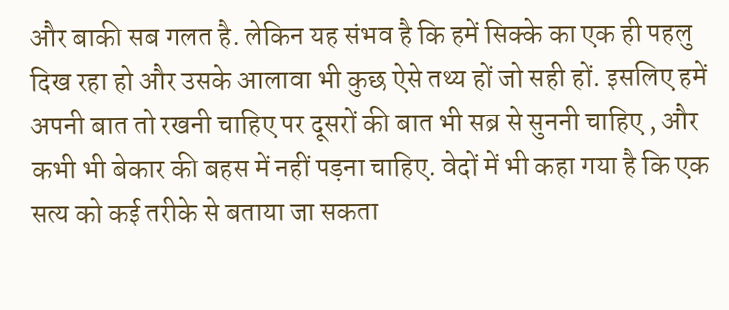और बाकी सब गलत है. लेकिन यह संभव है कि हमें सिक्के का एक ही पहलु दिख रहा हो और उसके आलावा भी कुछ ऐसे तथ्य हों जो सही हों. इसलिए हमें अपनी बात तो रखनी चाहिए पर दूसरों की बात भी सब्र से सुननी चाहिए , और कभी भी बेकार की बहस में नहीं पड़ना चाहिए. वेदों में भी कहा गया है कि एक सत्य को कई तरीके से बताया जा सकता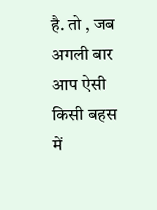है. तो , जब अगली बार आप ऐसी किसी बहस में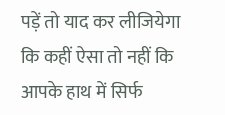पड़ें तो याद कर लीजियेगा कि कहीं ऐसा तो नहीं कि आपके हाथ में सिर्फ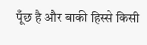पूँछ है और बाकी हिस्से किसी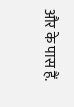और के पास हैं.